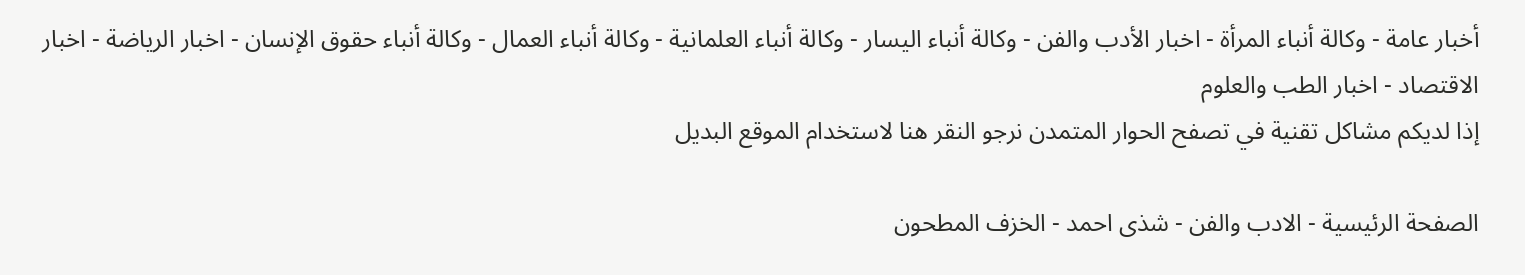أخبار عامة - وكالة أنباء المرأة - اخبار الأدب والفن - وكالة أنباء اليسار - وكالة أنباء العلمانية - وكالة أنباء العمال - وكالة أنباء حقوق الإنسان - اخبار الرياضة - اخبار الاقتصاد - اخبار الطب والعلوم
إذا لديكم مشاكل تقنية في تصفح الحوار المتمدن نرجو النقر هنا لاستخدام الموقع البديل

الصفحة الرئيسية - الادب والفن - شذى احمد - الخزف المطحون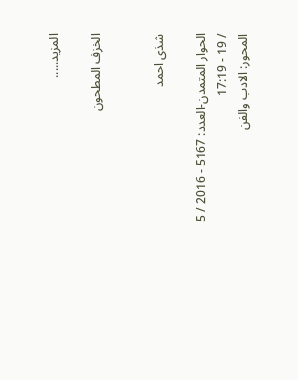المزيد.....

الخزف المطحون


شذى احمد

الحوار المتمدن-العدد: 5167 - 2016 / 5 / 19 - 17:19
المحور: الادب والفن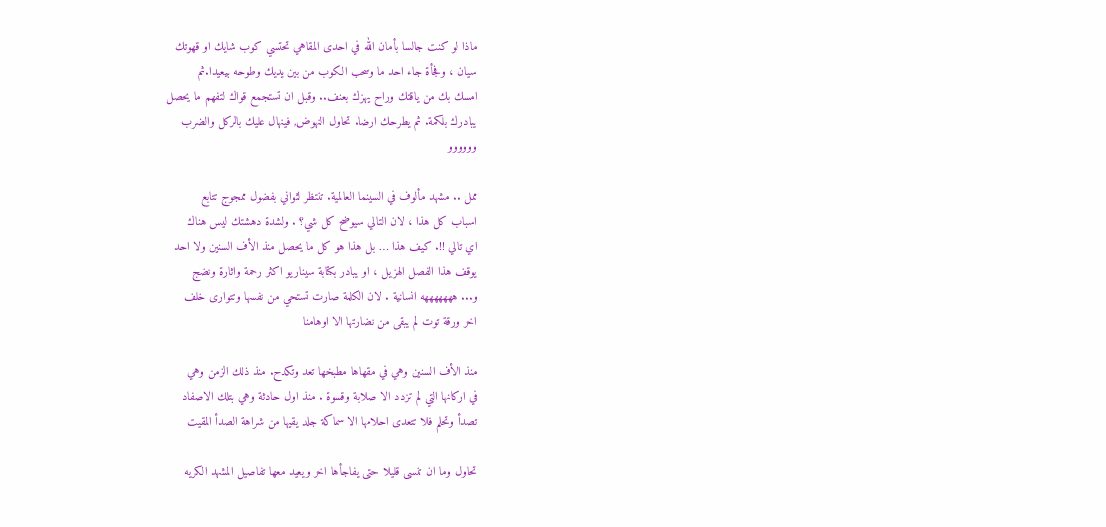ماذا لو كنت جالسا بأمان الله في احدى المقاهي تحتسي كوب شايك او قهوتك
سيان ، وفجأة جاء احد ما وسحب الكوب من بين يديك وطوحه بيعيدا.ثم
امسك بك من ياقتك وراح يهزك بعنف.. وقبل ان تستجمع قواك لتفهم ما يحصل
يبادرك بلكمة. ثم يطرحك ارضا. تحاول النهوض, فينهال عليك بالركل والضرب
وووووو

ممل .. مشهد مألوف في السينما العالمية. تنتظر لثواني بفضول ممجوج تتابع
اسباب كل هذا ، لان التالي سيوضح كل شي؟ . ولشدة دهشتك ليس هناك
اي تالي !!. كيف هذا … بل هذا هو كل ما يحصل منذ الأف السنين ولا احد
يوقف هذا الفصل الهزيل ، او يبادر بكتابة سيناريو اكثر رحمة واثارة ونضج
و... هههههههه انسانية . لان الكلمة صارت تستحي من نفسها وتتوارى خلف
اخر ورقة توت لم يبقى من نضارتها الا اوهامنا

منذ الأف السنين وهي في مقهاها مطبخها تعد وتكدح. منذ ذلك الزمن وهي
في اركانها التي لم تزدد الا صلابة وقسوة . منذ اول حادثة وهي بتلك الاصفاد
تصدأ وتحلم فلا تتعدى احلامها الا سماكة جلد يقيها من شراهة الصدأ المقيت

تحاول وما ان تنسى قليلا حتى يفاجأها اخر ويعيد معها تفاصيل المشهد الكريه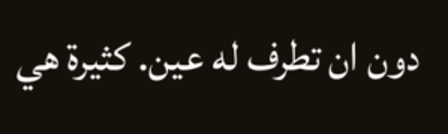دون ان تطرف له عين. كثيرة هي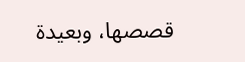قصصها، وبعيدة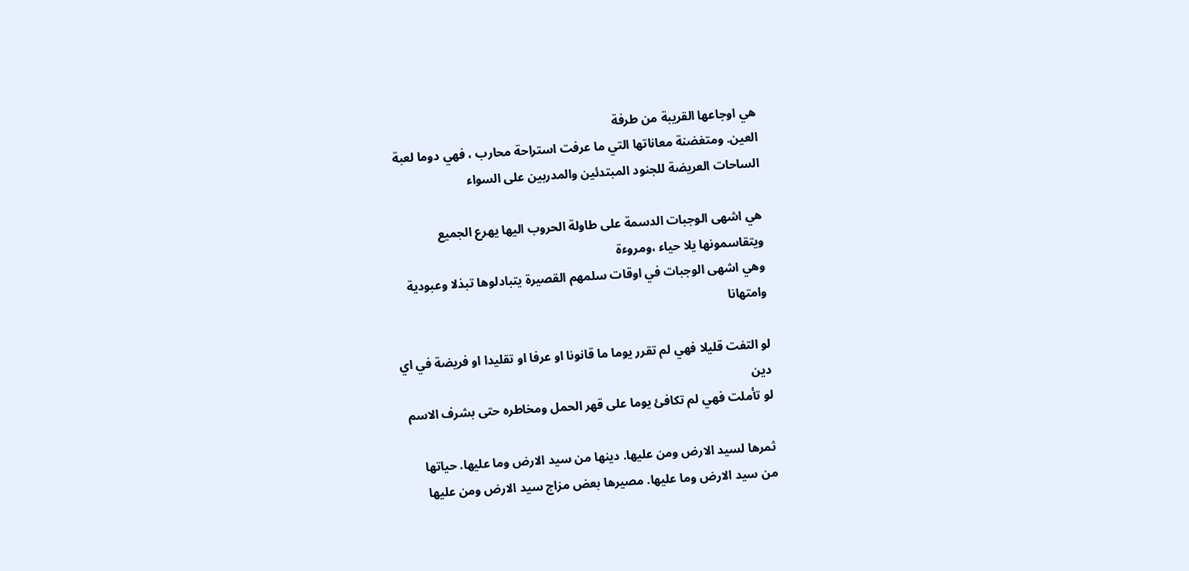هي اوجاعها القريبة من طرفة
العين. ومتغضنة معاناتها التي ما عرفت استراحة محارب ، فهي دوما لعبة
الساحات العريضة للجنود المبتدئين والمدربين على السواء

هي اشهى الوجبات الدسمة على طاولة الحروب اليها يهرع الجميع
ويتقاسمونها يلا حياء ،ومروءة
وهي اشهى الوجبات في اوقات سلمهم القصيرة يتبادلوها تبذلا وعبودية
وامتهانا

لو التفت قليلا فهي لم تقرر يوما ما قانونا او عرفا او تقليدا او فريضة في اي
دين
لو تأملت فهي لم تكافئ يوما على قهر الحمل ومخاطره حتى بشرف الاسم

ثمرها لسيد الارض ومن عليها. دينها من سيد الارض وما عليها. حياتها
من سيد الارض وما عليها. مصيرها بعض مزاج سيد الارض ومن عليها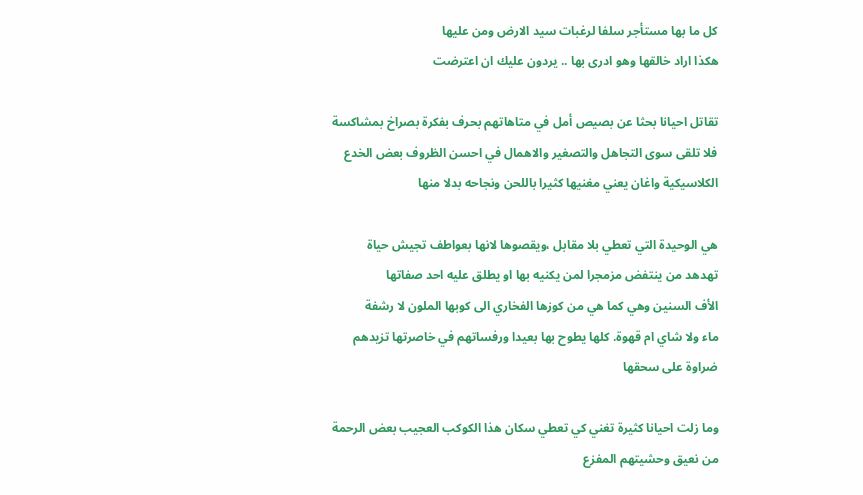كل ما بها مستأجر سلفا لرغبات سيد الارض ومن عليها
هكذا اراد خالقها وهو ادرى بها .. يردون عليك ان اعترضت

تقاتل احيانا بحثا عن بصيص أمل في متاهاتهم بحرف بفكرة بصراخ بمشاكسة
فلا تلقى سوى التجاهل والتصغير والاهمال في احسن الظروف بعض الخدع
الكلاسيكية واغان يعني مغنيها كثيرا باللحن ونجاحه بدلا منها

هي الوحيدة التي تعطي بلا مقابل ،ويقصوها لانها بعواطف تجيش حياة
تهدهد من ينتفض مزمجرا لمن يكنيه بها او يطلق عليه احد صفاتها
الأف السنين وهي كما هي من كوزها الفخاري الى كوبها الملون لا رشفة
ماء ولا شاي ام قهوة. كلها يطوح بها بعيدا ورفساتهم في خاصرتها تزيدهم
ضراوة على سحقها

وما زلت احيانا كثيرة تغني كي تعطي سكان هذا الكوكب العجيب بعض الرحمة
من نعيق وحشيتهم المفزع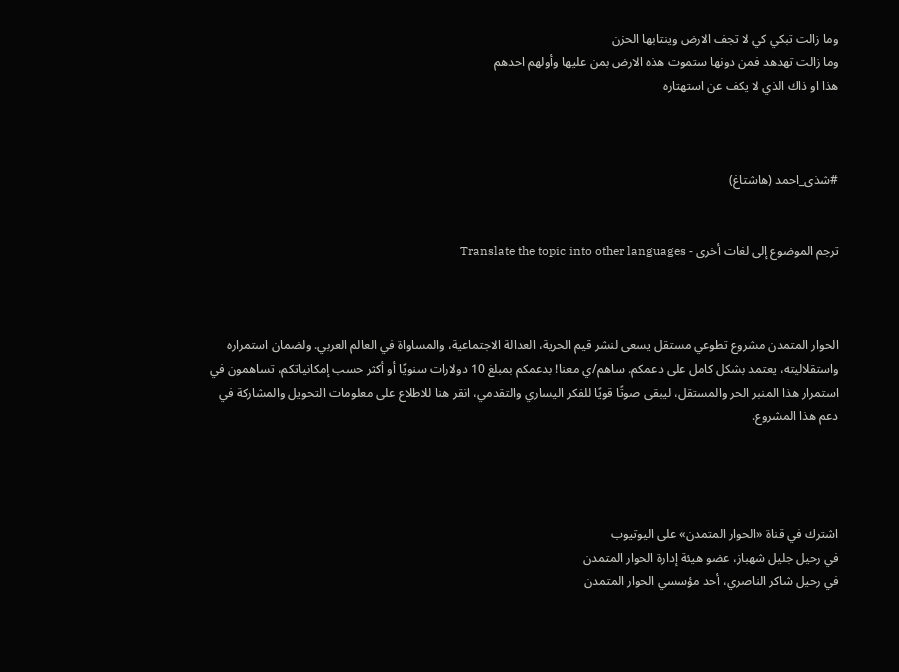وما زالت تبكي كي لا تجف الارض وينتابها الحزن
وما زالت تهدهد فمن دونها ستموت هذه الارض بمن عليها وأولهم احدهم
هذا او ذاك الذي لا يكف عن استهتاره



#شذى_احمد (هاشتاغ)


ترجم الموضوع إلى لغات أخرى - Translate the topic into other languages



الحوار المتمدن مشروع تطوعي مستقل يسعى لنشر قيم الحرية، العدالة الاجتماعية، والمساواة في العالم العربي. ولضمان استمراره واستقلاليته، يعتمد بشكل كامل على دعمكم. ساهم/ي معنا! بدعمكم بمبلغ 10 دولارات سنويًا أو أكثر حسب إمكانياتكم، تساهمون في استمرار هذا المنبر الحر والمستقل، ليبقى صوتًا قويًا للفكر اليساري والتقدمي، انقر هنا للاطلاع على معلومات التحويل والمشاركة في دعم هذا المشروع.




اشترك في قناة «الحوار المتمدن» على اليوتيوب
في رحيل جليل شهباز، عضو هيئة إدارة الحوار المتمدن
في رحيل شاكر الناصري، أحد مؤسسي الحوار المتمدن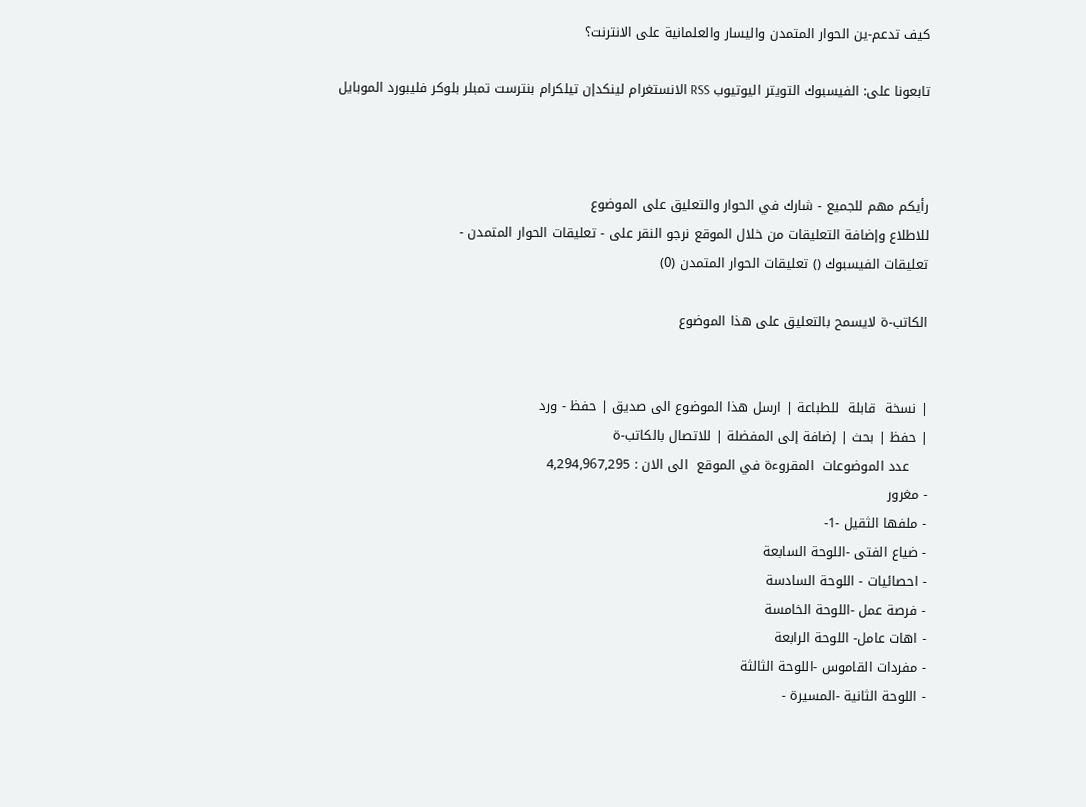كيف تدعم-ين الحوار المتمدن واليسار والعلمانية على الانترنت؟

تابعونا على: الفيسبوك التويتر اليوتيوب RSS الانستغرام لينكدإن تيلكرام بنترست تمبلر بلوكر فليبورد الموبايل



رأيكم مهم للجميع - شارك في الحوار والتعليق على الموضوع
للاطلاع وإضافة التعليقات من خلال الموقع نرجو النقر على - تعليقات الحوار المتمدن -
تعليقات الفيسبوك () تعليقات الحوار المتمدن (0)

الكاتب-ة لايسمح بالتعليق على هذا الموضوع


| نسخة  قابلة  للطباعة | ارسل هذا الموضوع الى صديق | حفظ - ورد
| حفظ | بحث | إضافة إلى المفضلة | للاتصال بالكاتب-ة
    عدد الموضوعات  المقروءة في الموقع  الى الان : 4,294,967,295
- مغرور
- ملفها الثقيل -1-
- ضياع الفتى -اللوحة السابعة
- احصائيات - اللوحة السادسة
- فرصة عمل -اللوحة الخامسة
- اهات عامل- اللوحة الرابعة
- مفردات القاموس -اللوحة الثالثة
- اللوحة الثانية -المسيرة -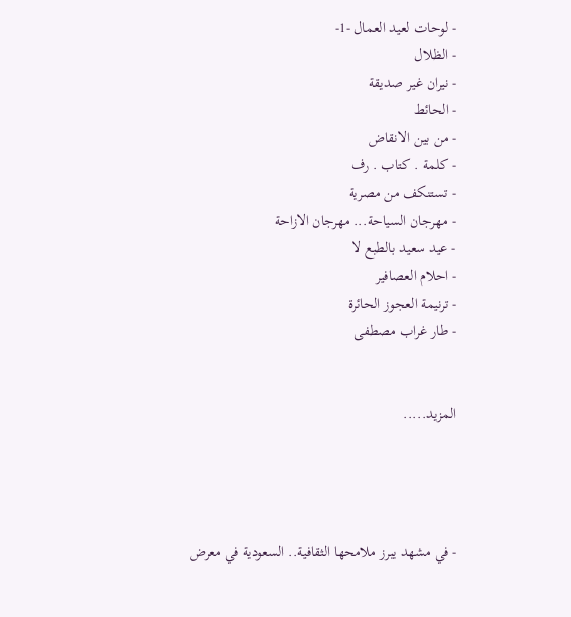- لوحات لعيد العمال -1-
- الظلال
- نيران غير صديقة
- الحائط
- من بين الانقاض
- كلمة . كتاب . رف
- تستنكف من مصرية
- مهرجان السياحة... مهرجان الازاحة
- عيد سعيد بالطبع لا
- احلام العصافير
- ترنيمة العجوز الحائرة
- طار غراب مصطفى


المزيد.....




- في مشهد يبرز ملامحها الثقافية.. السعودية في معرض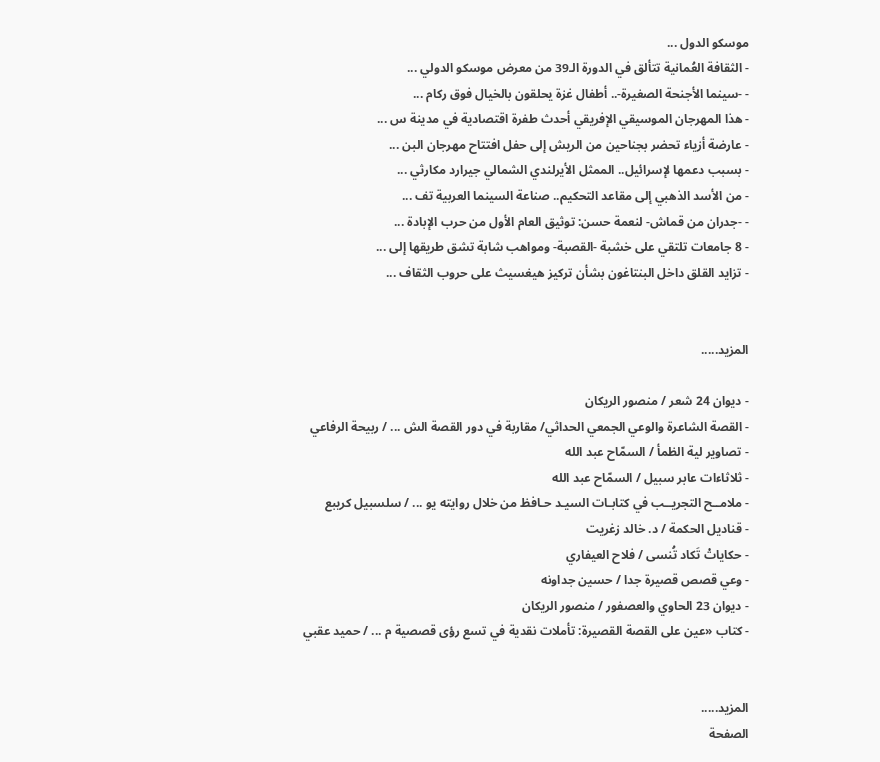موسكو الدول ...
- الثقافة العُمانية تتألق في الدورة الـ39 من معرض موسكو الدولي ...
- -سينما الأجنحة الصغيرة-.. أطفال غزة يحلقون بالخيال فوق ركام ...
- هذا المهرجان الموسيقي الإفريقي أحدث طفرة اقتصادية في مدينة س ...
- عارضة أزياء تحضر بجناحين من الريش إلى حفل افتتاح مهرجان البن ...
- بسبب دعمها لإسرائيل.. الممثل الأيرلندي الشمالي جيرارد مكارثي ...
- من الأسد الذهبي إلى مقاعد التحكيم.. صناعة السينما العربية تف ...
- -جدران من قماش- لنعمة حسن: توثيق العام الأول من حرب الإبادة ...
- 8 جامعات تلتقي على خشبة -القصبة- ومواهب شابة تشق طريقها إلى ...
- تزايد القلق داخل البنتاغون بشأن تركيز هيغسيث على حروب الثقاف ...


المزيد.....

- ديوان 24 شعر / منصور الريكان
- القصة الشاعرة والوعي الجمعي الحداثي/ مقاربة في دور القصة الش ... / ربيحة الرفاعي
- تصاوير لية الظمأ / السمّاح عبد الله
- ثلاثاءات عابر سبيل / السمّاح عبد الله
- ملامــح التجريــب في كتابـات السيـد حـافظ من خلال روايته يو ... / سلسبيل كريبع
- قناديل الحكمة / د. خالد زغريت
- حكاياتْ تَكاد تُنسى / فلاح العيفاري
- وعي قصص قصيرة جدا / حسين جداونه
- ديوان 23 الحاوي والعصفور / منصور الريكان
- كتاب «عين على القصة القصيرة: تأملات نقدية في تسع رؤى قصصية م ... / حميد عقبي


المزيد.....
الصفحة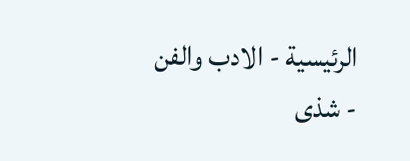الرئيسية - الادب والفن - شذى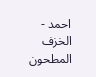احمد - الخزف المطحون